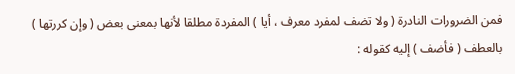فمن الضرورات النادرة ( ولا تضف لمفرد معرف ، أيا ) المفردة مطلقا لأنها بمعنى بعض ( وإن كررتها ) بالعطف ( فأضف ) إليه كقوله :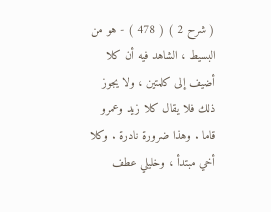( شرح 2 ) ( 478 ) - هو من البسيط ، الشاهد فيه أن كلا أضيف إلى كلمتين ، ولا يجوز ذلك فلا يقال كلا زيد وعمرو قاما . وهذا ضرورة نادرة . وكلا أخي مبتدأ ، وخليلي عطف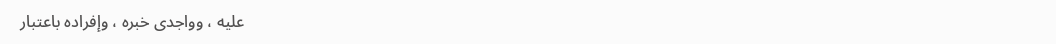عليه ، وواجدى خبره ، وإفراده باعتبار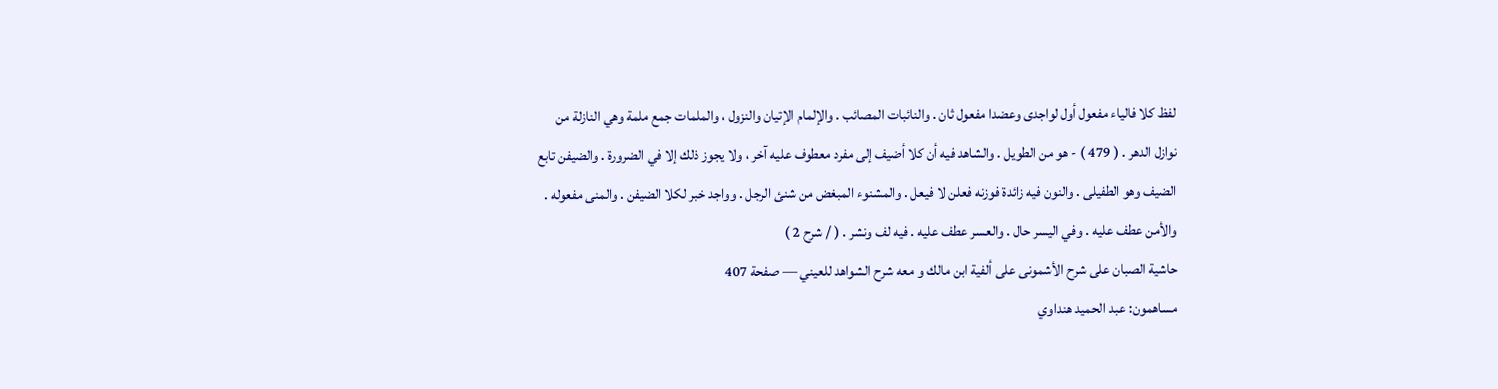لفظ كلا فالياء مفعول أول لواجدى وعضدا مفعول ثان . والنائبات المصائب . والإلمام الإتيان والنزول ، والملمات جمع ملمة وهي النازلة من نوازل الدهر . ( 479 ) - هو من الطويل . والشاهد فيه أن كلا أضيف إلى مفرد معطوف عليه آخر ، ولا يجوز ذلك إلا في الضرورة . والضيفن تابع الضيف وهو الطفيلى . والنون فيه زائدة فوزنه فعلن لا فيعل . والمشنوء المبغض من شنئ الرجل . وواجد خبر لكلا الضيفن . والمنى مفعوله . والأمن عطف عليه . وفي اليسر حال . والعسر عطف عليه . فيه لف ونشر . ( / شرح 2 )
حاشية الصبان على شرح الأشمونى على ألفية ابن مالك و معه شرح الشواهد للعيني — صفحة 407
مساهمون: عبد الحميد هنداوي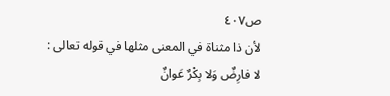ص٤٠٧
لأن ذا مثناة في المعنى مثلها في قوله تعالى :
لا فارِضٌ وَلا بِكْرٌ عَوانٌ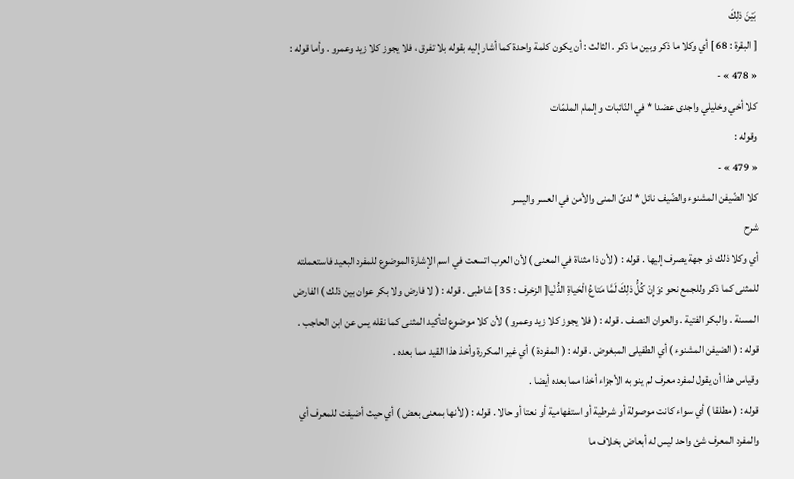بَيْنَ ذلِكَ
[ البقرة : 68 ] أي وكلا ما ذكر وبين ما ذكر . الثالث : أن يكون كلمة واحدة كما أشار إليه بقوله بلا تفرق ، فلا يجوز كلا زيد وعمرو . وأما قوله :
« 478 » -
كلا أخي وخليلي واجدى عضدا * في النّائبات وإلمام الملمّات
وقوله :
« 479 » -
كلا الضّيفن المشنوء والضّيف نائل * لدىّ المنى والأمن في العسر واليسر
شرح
أي وكلا ذلك ذو جهة يصرف إليها . قوله : ( لأن ذا مثناة في المعنى ) لأن العرب اتسعت في اسم الإشارة الموضوع للمفرد البعيد فاستعملته للمثنى كما ذكر وللجمع نحو :وَإِنْ كُلُّ ذلِكَ لَمَّا مَتاعُ الْحَياةِ الدُّنْيا[ الزخرف : 35 ] شاطبى . قوله : ( لا فارض ولا بكر عوان بين ذلك ) الفارض المسنة . والبكر الفتية . والعوان النصف . قوله : ( فلا يجوز كلا زيد وعمرو ) لأن كلا موضوع لتأكيد المثنى كما نقله يس عن ابن الحاجب .
قوله : ( الضيفن المشنوء ) أي الطفيلى المبغوض . قوله : ( المفردة ) أي غير المكررة وأخذ هذا القيد مما بعده .
وقياس هذا أن يقول لمفرد معرف لم ينو به الأجزاء أخذا مما بعده أيضا .
قوله : ( مطلقا ) أي سواء كانت موصولة أو شرطية أو استفهامية أو نعتا أو حالا . قوله : ( لأنها بمعنى بعض ) أي حيث أضيفت للمعرف أي والمفرد المعرف شئ واحد ليس له أبعاض بخلاف ما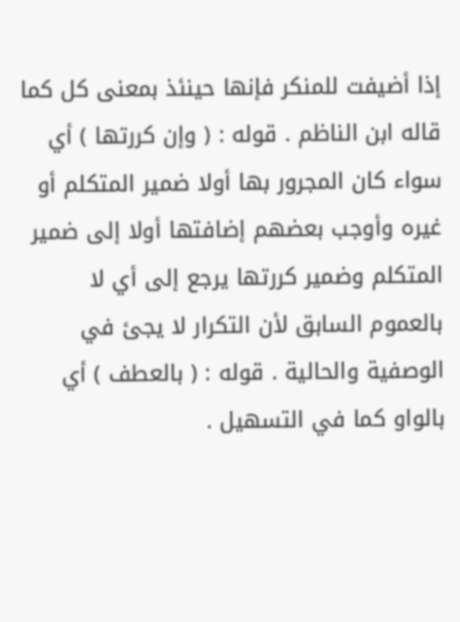إذا أضيفت للمنكر فإنها حينئذ بمعنى كل كما قاله ابن الناظم . قوله : ( وإن كررتها ) أي سواء كان المجرور بها أولا ضمير المتكلم أو غيره وأوجب بعضهم إضافتها أولا إلى ضمير المتكلم وضمير كررتها يرجع إلى أي لا بالعموم السابق لأن التكرار لا يجئ في الوصفية والحالية . قوله : ( بالعطف ) أي بالواو كما في التسهيل .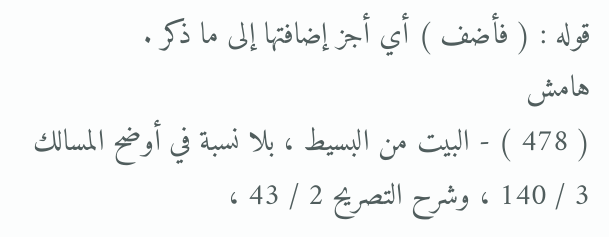قوله : ( فأضف ) أي أجز إضافتها إلى ما ذكر .
هامش
( 478 ) - البيت من البسيط ، بلا نسبة في أوضح المسالك 3 / 140 ، وشرح التصريح 2 / 43 ،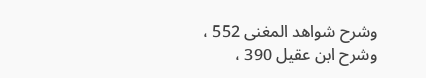وشرح شواهد المغنى 552 ، وشرح ابن عقيل 390 ،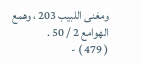ومغنى اللبيب 203 ، وهمع الهوامع 2 / 50 .
( 479 ) -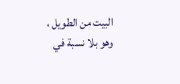البيت من الطويل ، وهو بلا نسبة في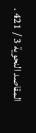المقاصد النحوية 3 / 421 .